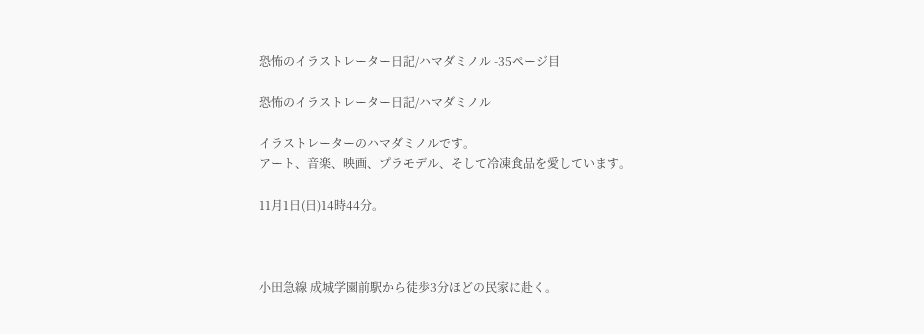恐怖のイラストレーター日記/ハマダミノル -35ページ目

恐怖のイラストレーター日記/ハマダミノル

イラストレーターのハマダミノルです。
アート、音楽、映画、プラモデル、そして冷凍食品を愛しています。

11月1日(日)14時44分。



小田急線 成城学園前駅から徒歩3分ほどの民家に赴く。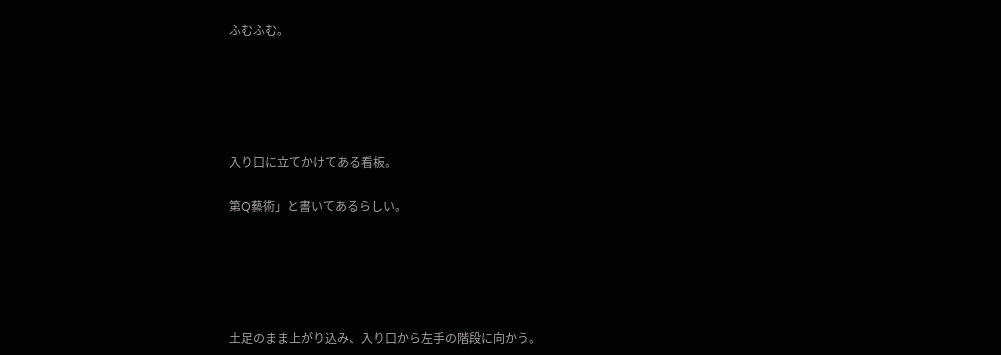ふむふむ。





入り口に立てかけてある看板。

第Q藝術」と書いてあるらしい。





土足のまま上がり込み、入り口から左手の階段に向かう。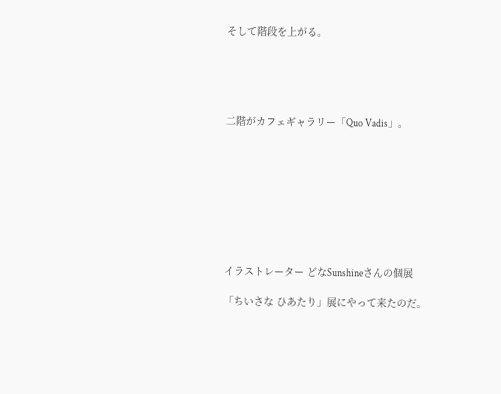そして階段を上がる。





二階がカフェギャラリー「Quo Vadis」。









イラストレーター どなSunshineさんの個展

「ちいさな ひあたり」展にやって来たのだ。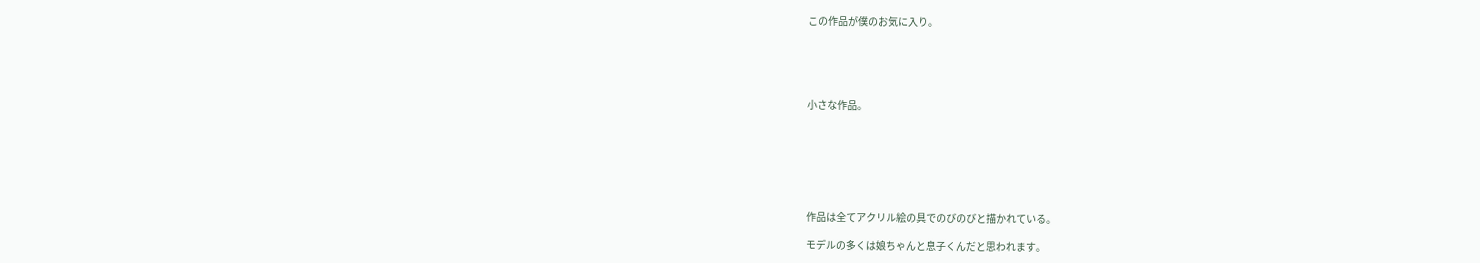この作品が僕のお気に入り。





小さな作品。







作品は全てアクリル絵の具でのびのびと描かれている。

モデルの多くは娘ちゃんと息子くんだと思われます。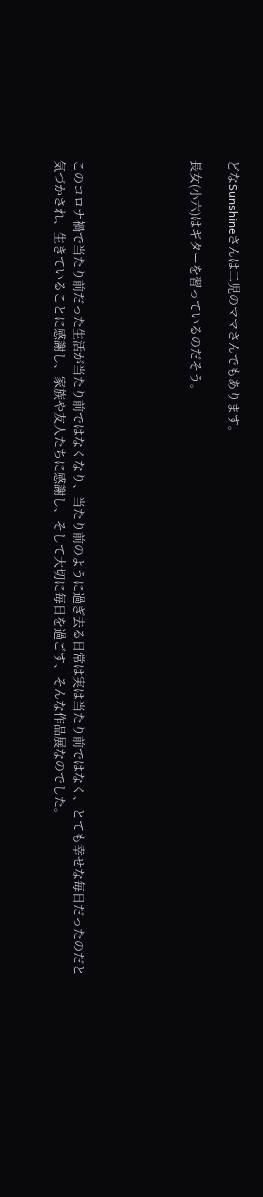どなSunshineさんは二児のママさんでもあります。

長女(小六)はギターを習っているのだそう。





このコロナ禍で当たり前だった生活が当たり前ではなくなり、当たり前のように過ぎ去る日常は実は当たり前ではなく、とても幸せな毎日だったのだと気づかされ、生きていることに感謝し、家族や友人たちに感謝し、そして大切に毎日を過ごす、そんな作品展なのでした。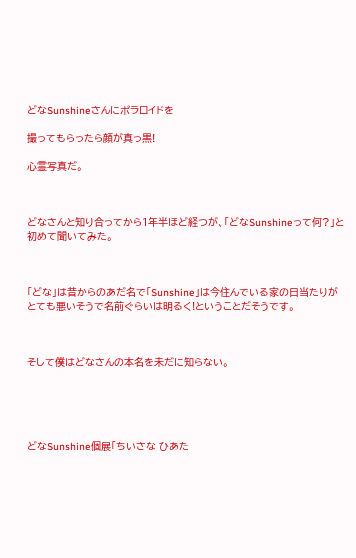どなSunshineさんにポラロイドを

撮ってもらったら顔が真っ黒!

心霊写真だ。



どなさんと知り合ってから1年半ほど経つが、「どなSunshineって何?」と初めて聞いてみた。



「どな」は昔からのあだ名で「Sunshine」は今住んでいる家の日当たりがとても悪いそうで名前ぐらいは明るく!ということだそうです。



そして僕はどなさんの本名を未だに知らない。





どなSunshine個展「ちいさな ひあた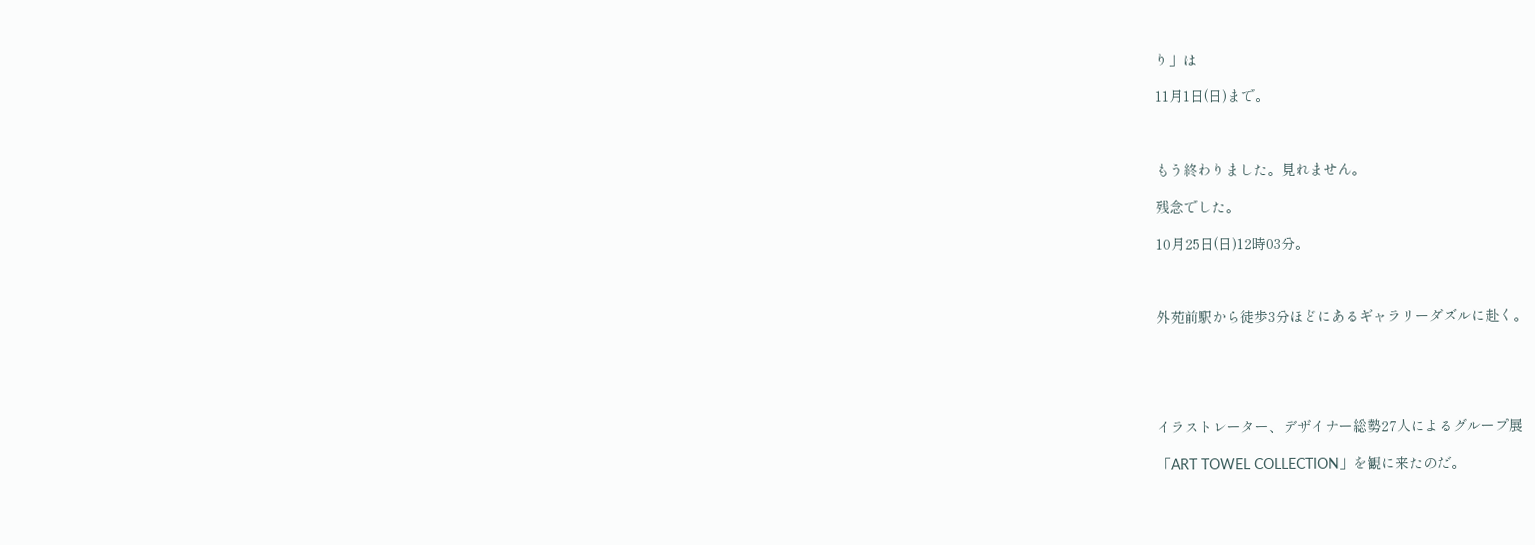り」は

11月1日(日)まで。



もう終わりました。見れません。

残念でした。

10月25日(日)12時03分。



外苑前駅から徒歩3分ほどにあるギャラリーダズルに赴く。





イラストレーター、デザイナー総勢27人によるグループ展

「ART TOWEL COLLECTION」を観に来たのだ。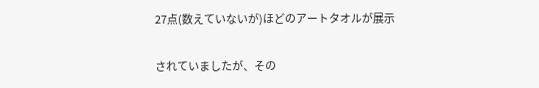27点(数えていないが)ほどのアートタオルが展示

されていましたが、その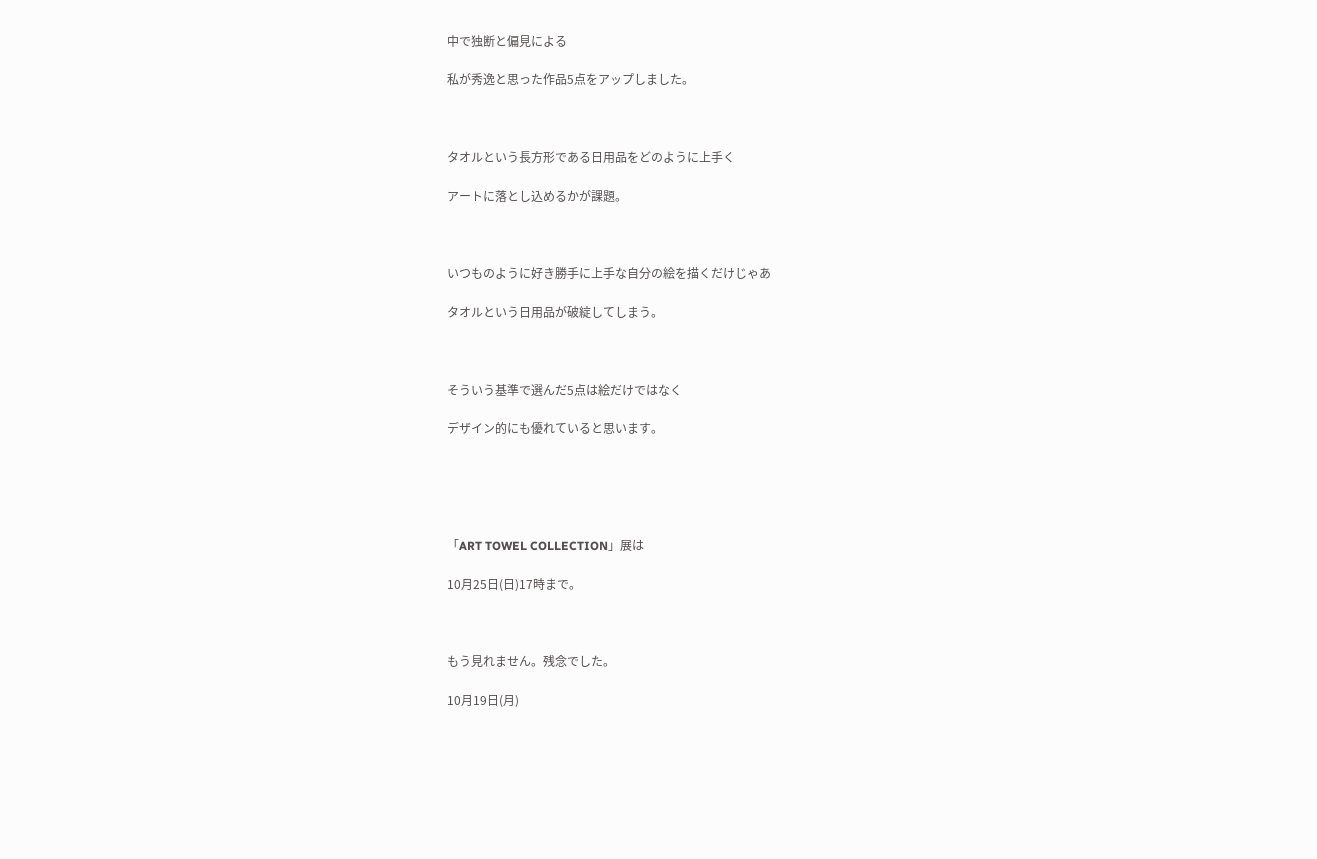中で独断と偏見による

私が秀逸と思った作品5点をアップしました。



タオルという長方形である日用品をどのように上手く

アートに落とし込めるかが課題。



いつものように好き勝手に上手な自分の絵を描くだけじゃあ

タオルという日用品が破綻してしまう。



そういう基準で選んだ5点は絵だけではなく

デザイン的にも優れていると思います。





「ART TOWEL COLLECTION」展は

10月25日(日)17時まで。



もう見れません。残念でした。

10月19日(月)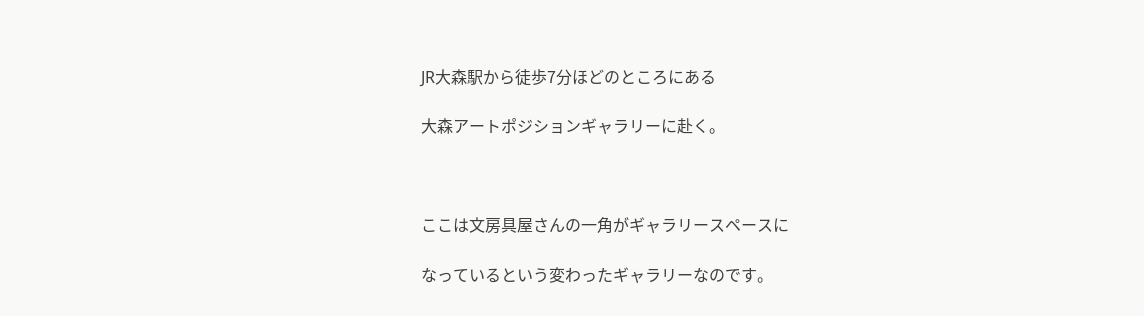JR大森駅から徒歩7分ほどのところにある

大森アートポジションギャラリーに赴く。



ここは文房具屋さんの一角がギャラリースペースに

なっているという変わったギャラリーなのです。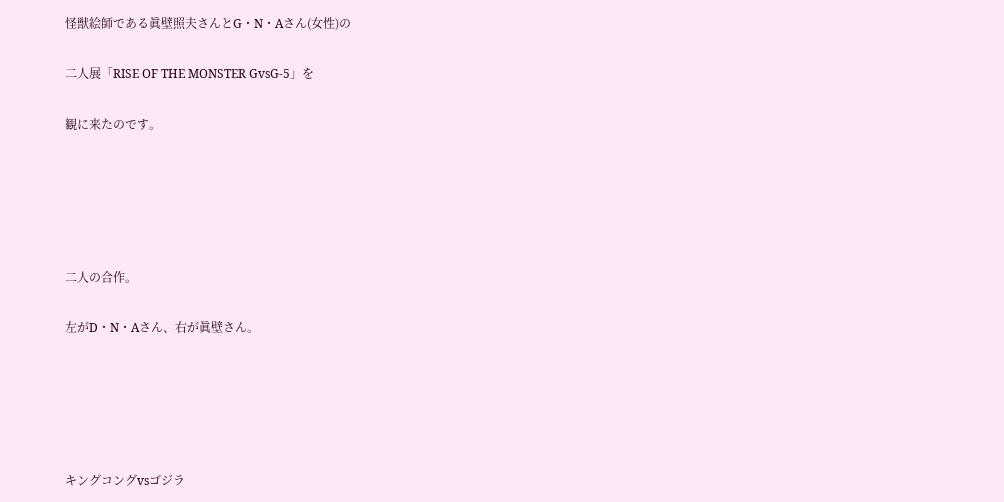怪獣絵師である眞壁照夫さんとG・N・Aさん(女性)の

二人展「RISE OF THE MONSTER GvsG-5」を

観に来たのです。





二人の合作。

左がD・N・Aさん、右が眞壁さん。





キングコングvsゴジラ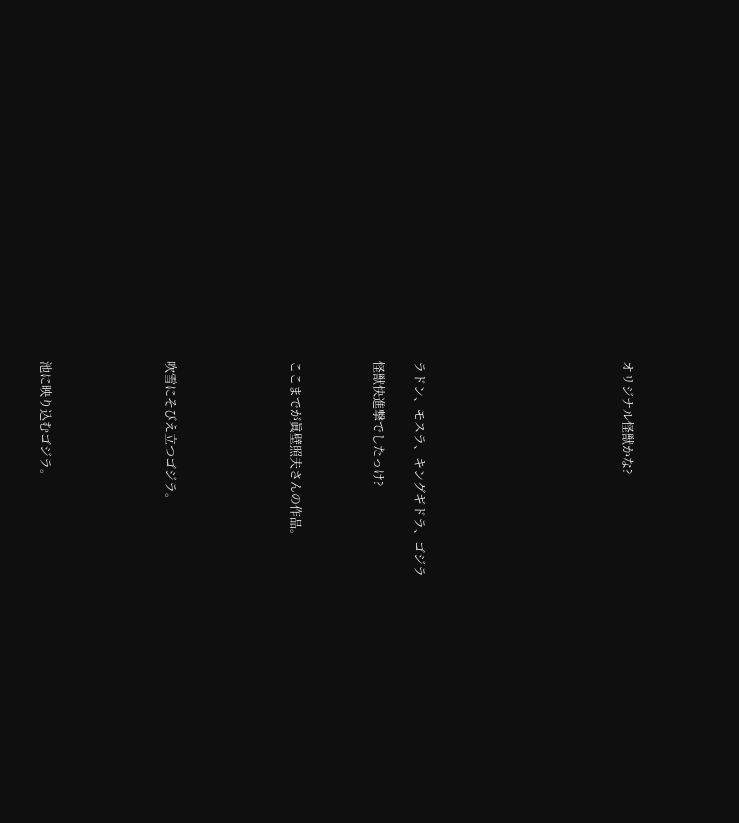オリジナル怪獣かな?









ラドン、モスラ、キングギドラ、ゴジラ

怪獣快進撃でしたっけ?



ここまでが眞壁照夫さんの作品。





吹雪にそびえ立つゴジラ。





池に映り込むゴジラ。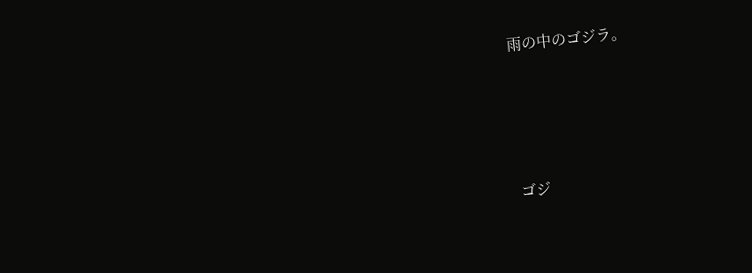雨の中のゴジラ。





ゴジ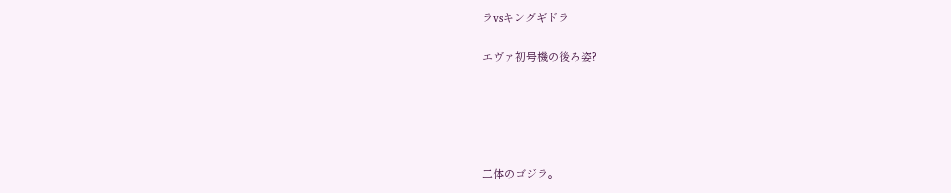ラvsキングギドラ

エヴァ初号機の後ろ姿?





二体のゴジラ。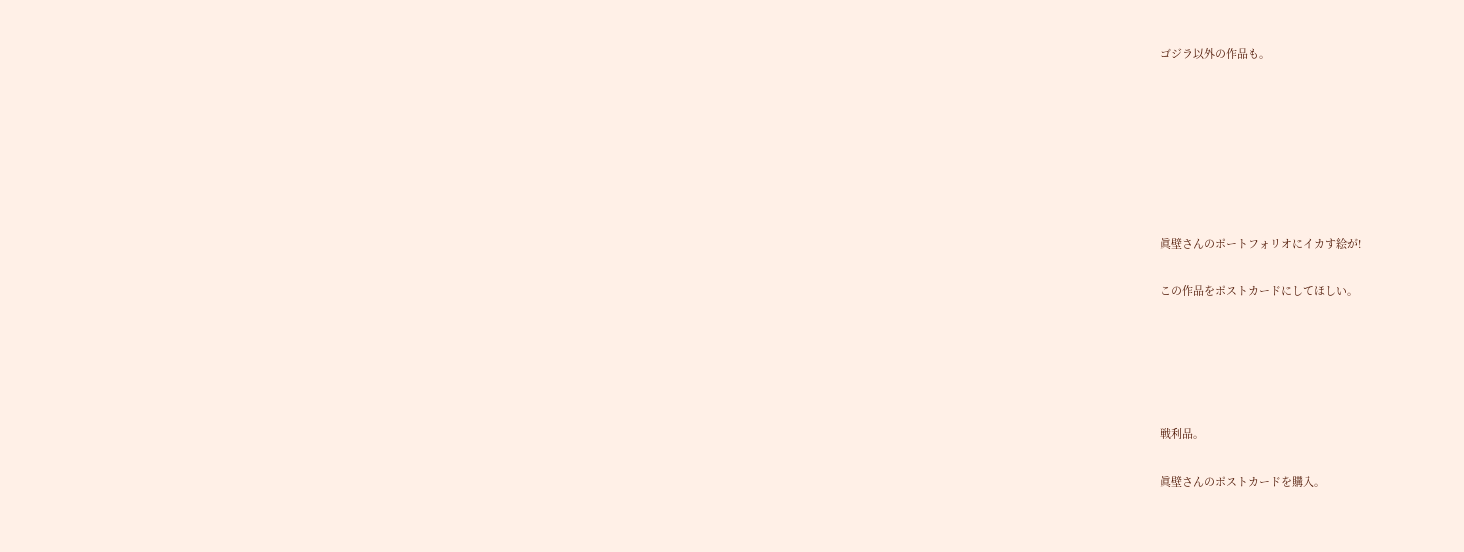ゴジラ以外の作品も。







眞壁さんのポートフォリオにイカす絵が!

この作品をポストカードにしてほしい。





戦利品。

眞壁さんのポストカードを購入。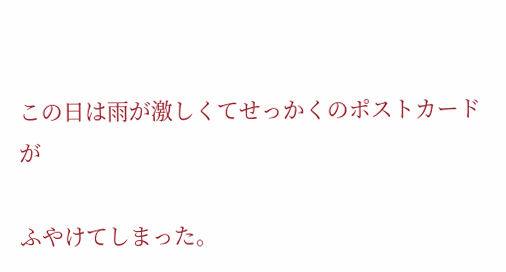この日は雨が激しくてせっかくのポストカードが

ふやけてしまった。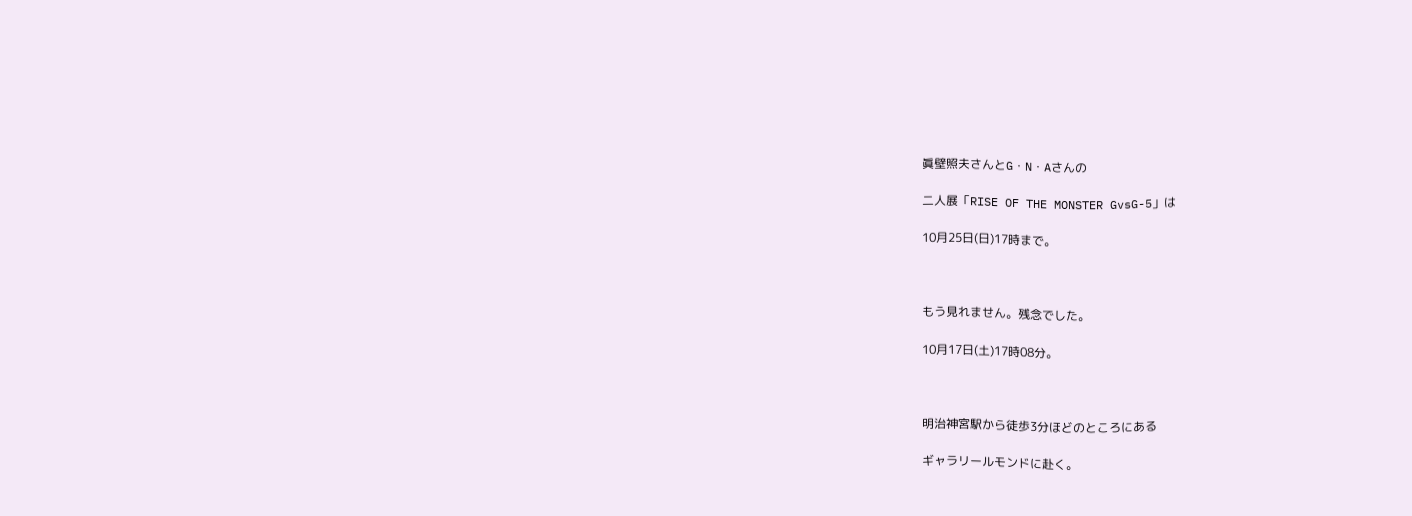眞壁照夫さんとG・N・Aさんの

二人展「RISE OF THE MONSTER GvsG-5」は

10月25日(日)17時まで。



もう見れません。残念でした。

10月17日(土)17時08分。



明治神宮駅から徒歩3分ほどのところにある

ギャラリールモンドに赴く。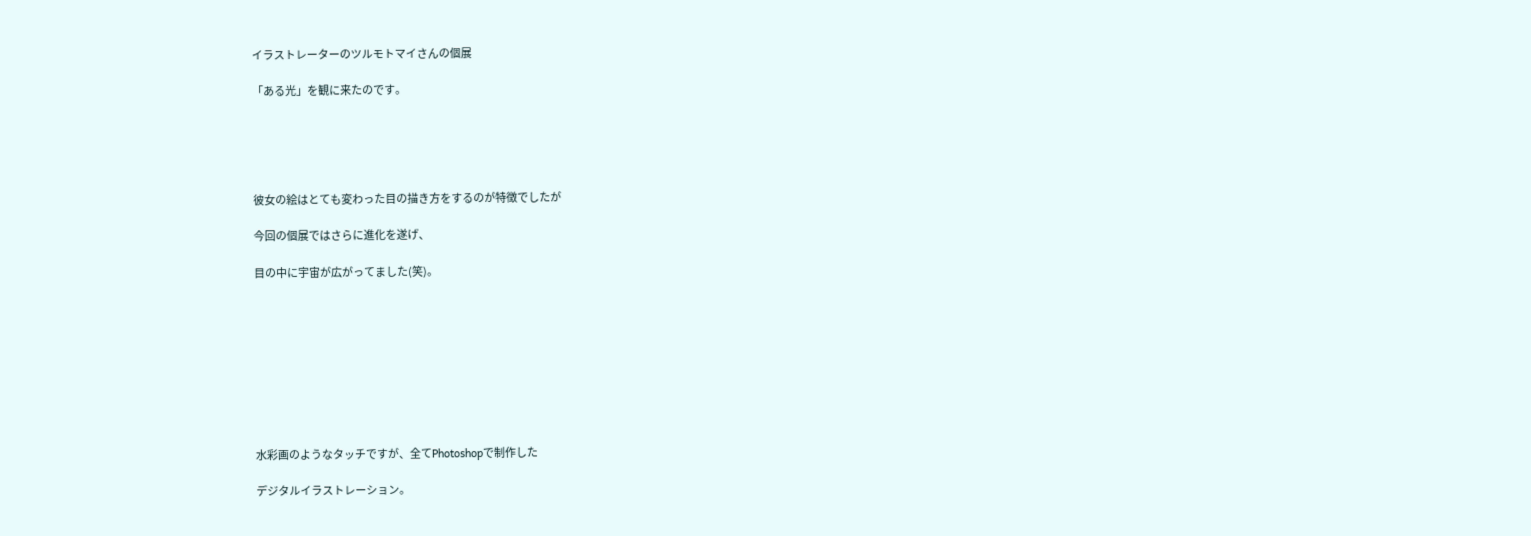イラストレーターのツルモトマイさんの個展

「ある光」を観に来たのです。





彼女の絵はとても変わった目の描き方をするのが特徴でしたが

今回の個展ではさらに進化を遂げ、

目の中に宇宙が広がってました(笑)。









水彩画のようなタッチですが、全てPhotoshopで制作した

デジタルイラストレーション。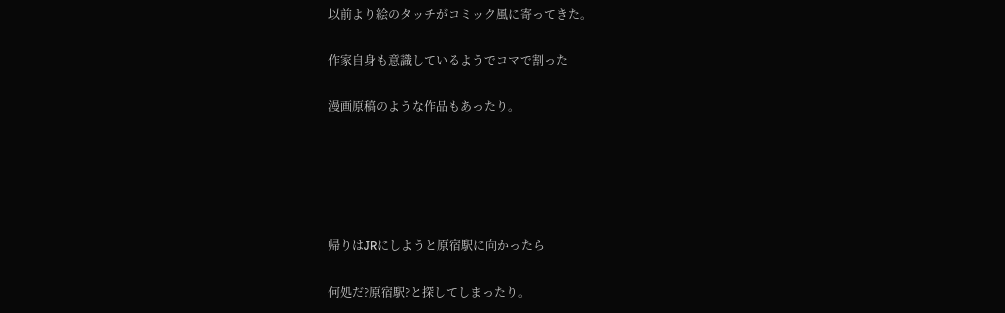以前より絵のタッチがコミック風に寄ってきた。

作家自身も意識しているようでコマで割った

漫画原稿のような作品もあったり。





帰りはJRにしようと原宿駅に向かったら

何処だ?原宿駅?と探してしまったり。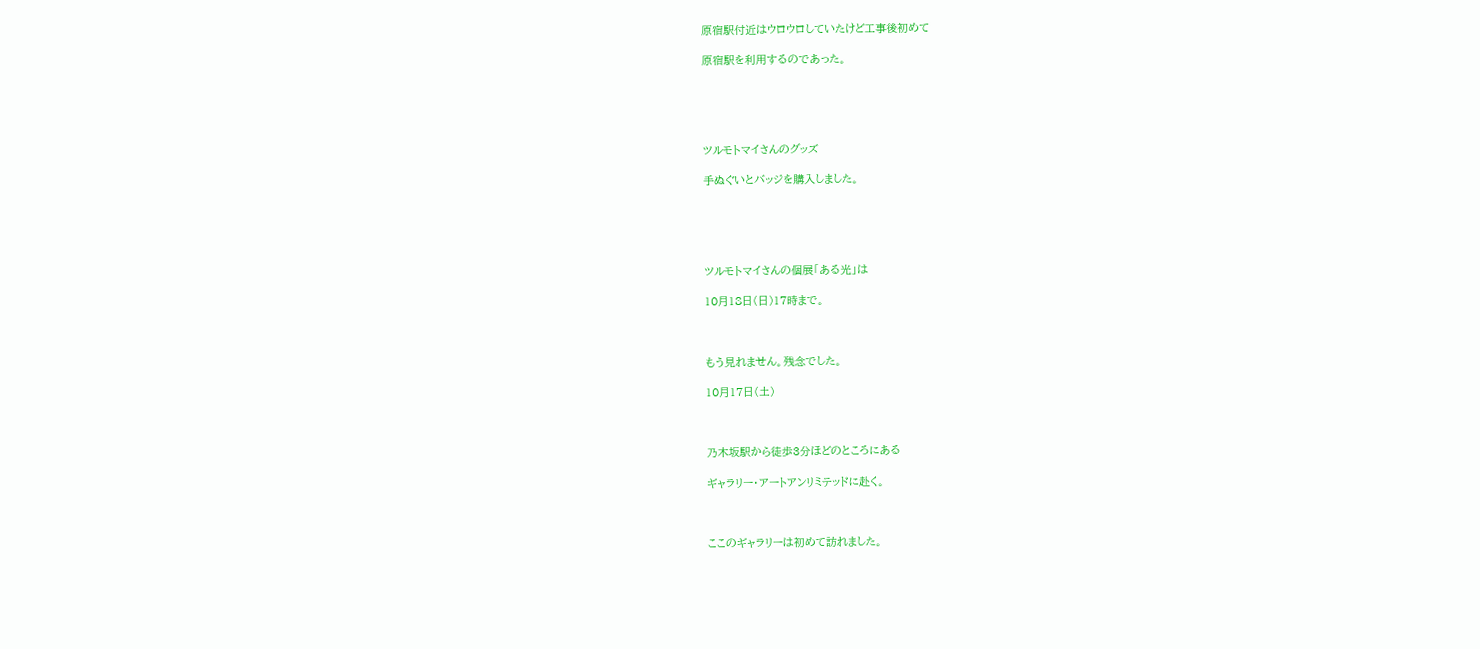原宿駅付近はウロウロしていたけど工事後初めて

原宿駅を利用するのであった。





ツルモトマイさんのグッズ

手ぬぐいとバッジを購入しました。





ツルモトマイさんの個展「ある光」は

10月18日(日)17時まで。



もう見れません。残念でした。

10月17日(土)



乃木坂駅から徒歩3分ほどのところにある

ギャラリー・アートアンリミテッドに赴く。



ここのギャラリーは初めて訪れました。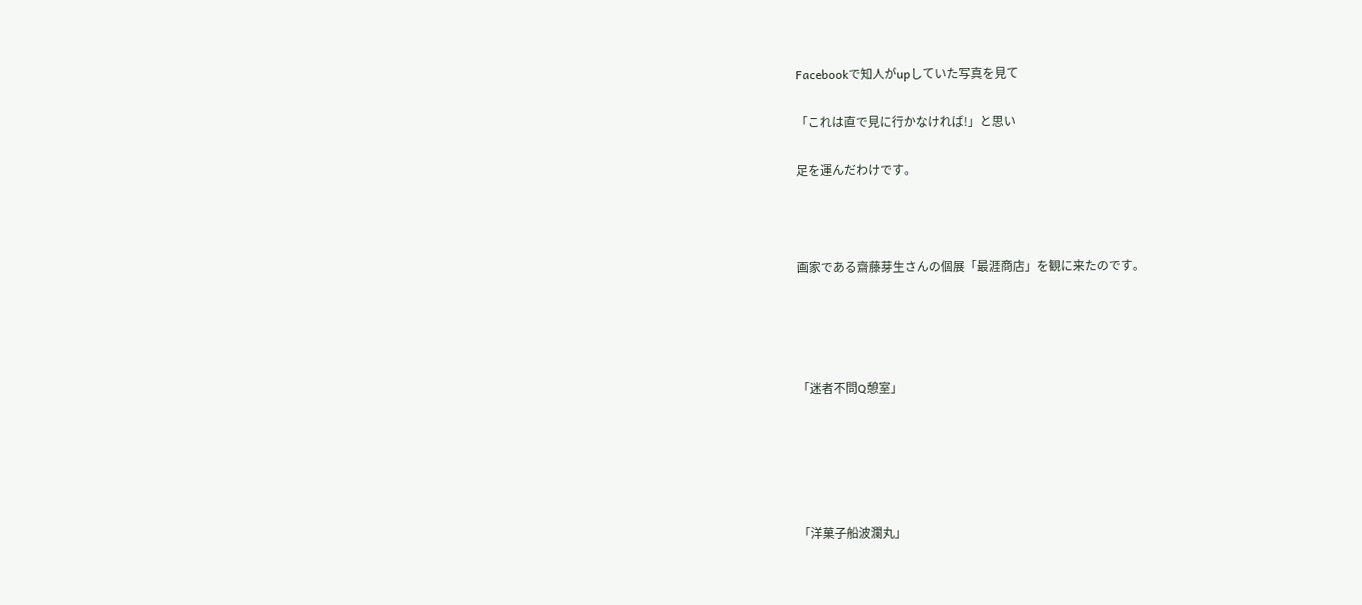Facebookで知人がupしていた写真を見て

「これは直で見に行かなければ!」と思い

足を運んだわけです。



画家である齋藤芽生さんの個展「最涯商店」を観に来たのです。




「迷者不問Q憩室」





「洋菓子船波瀾丸」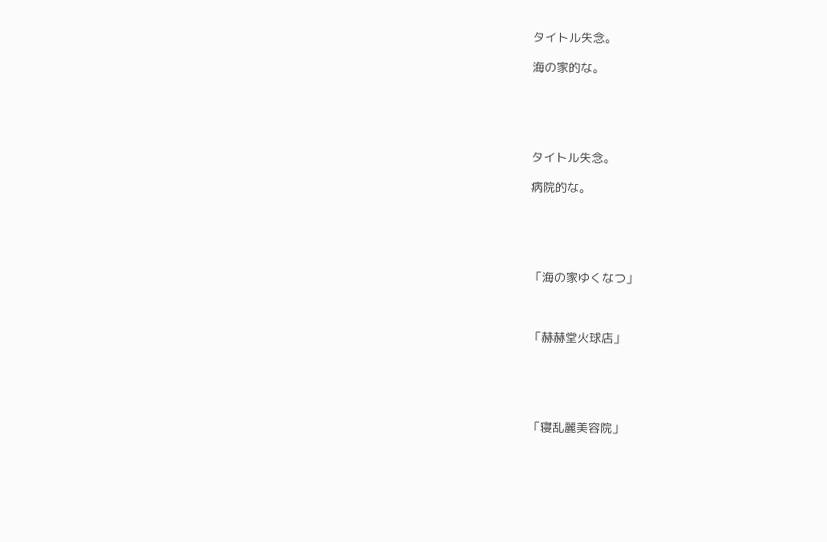タイトル失念。

海の家的な。





タイトル失念。

病院的な。





「海の家ゆくなつ」



「赫赫堂火球店」





「寝乱麗美容院」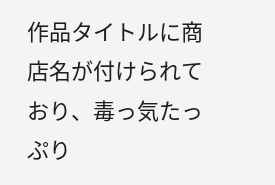作品タイトルに商店名が付けられており、毒っ気たっぷり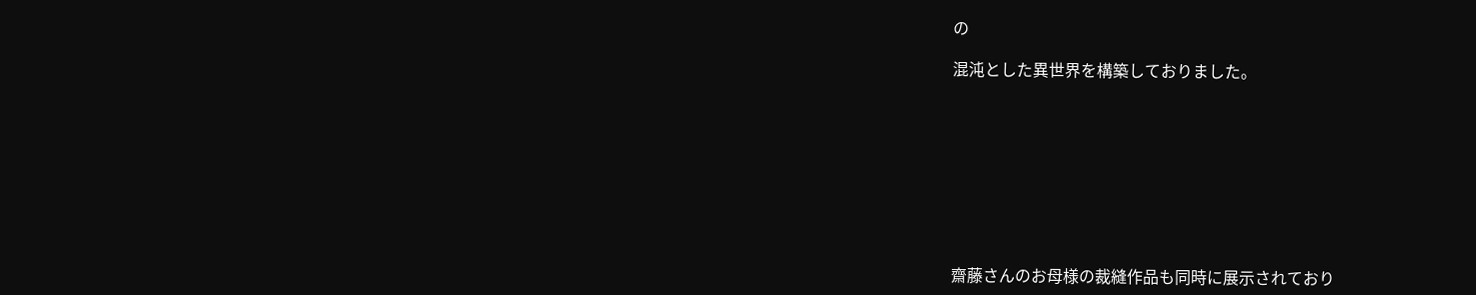の

混沌とした異世界を構築しておりました。









齋藤さんのお母様の裁縫作品も同時に展示されており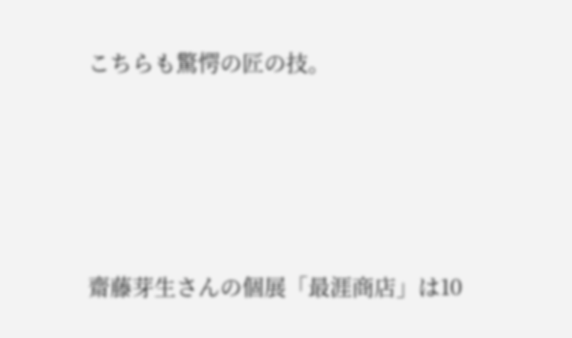こちらも驚愕の匠の技。





齋藤芽生さんの個展「最涯商店」は10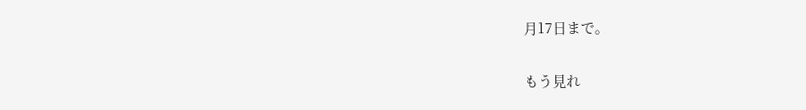月17日まで。

もう見れ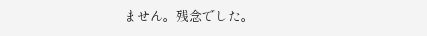ません。残念でした。